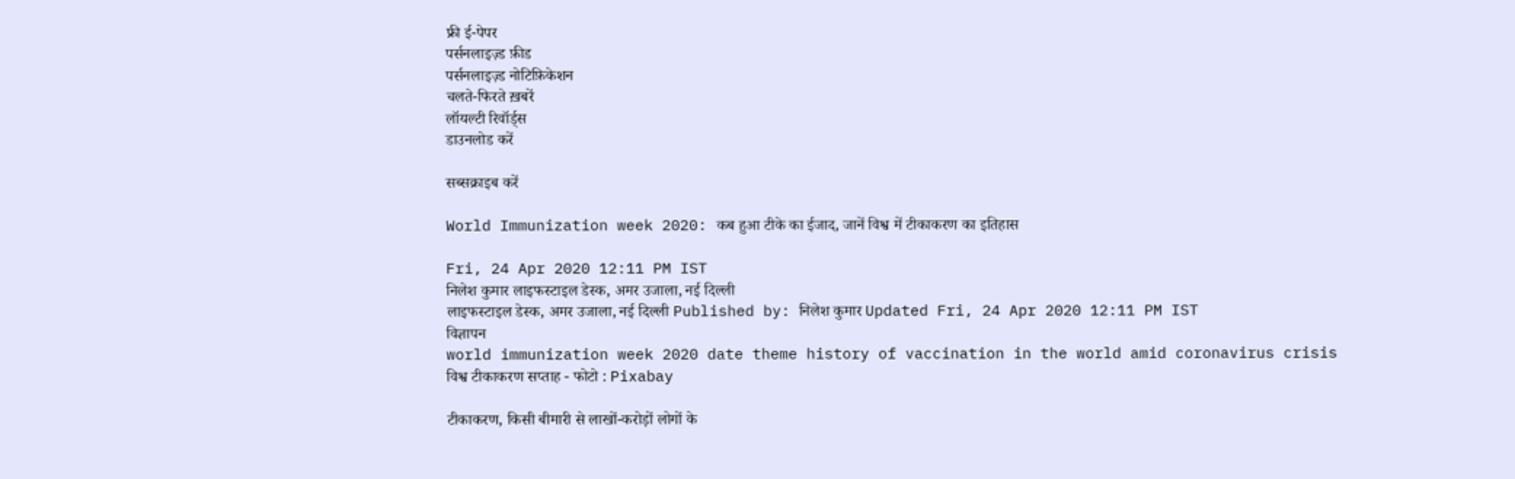फ्री ई-पेपर
पर्सनलाइज़्ड फ़ीड
पर्सनलाइज़्ड नोटिफ़िकेशन
चलते-फिरते ख़बरें
लॉयल्टी रिवॉर्ड्स
डाउनलोड करें

सब्सक्राइब करें

World Immunization week 2020: कब हुआ टीके का ईजाद, जानें विश्व में टीकाकरण का इतिहास

Fri, 24 Apr 2020 12:11 PM IST
निलेश कुमार लाइफस्टाइल डेस्क, अमर उजाला, नई दिल्ली
लाइफस्टाइल डेस्क, अमर उजाला, नई दिल्ली Published by: निलेश कुमार Updated Fri, 24 Apr 2020 12:11 PM IST
विज्ञापन
world immunization week 2020 date theme history of vaccination in the world amid coronavirus crisis
विश्व टीकाकरण सप्ताह - फोटो : Pixabay

टीकाकरण, किसी बीमारी से लाखों-करोड़ों लोगों के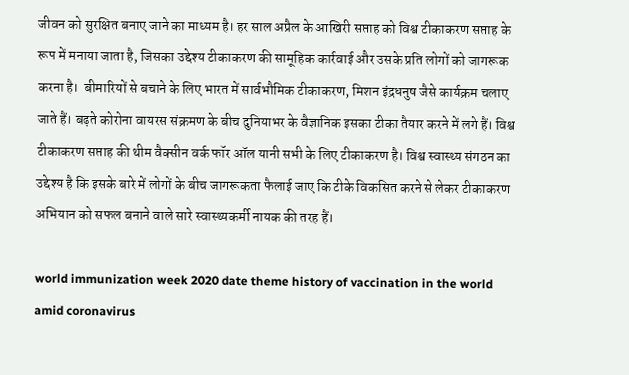जीवन को सुरक्षित बनाए जाने का माध्यम है। हर साल अप्रैल के आखिरी सप्ताह को विश्व टीकाकरण सप्ताह के रूप में मनाया जाता है, जिसका उद्देश्य टीकाकरण की सामूहिक कार्रवाई और उसके प्रति लोगों को जागरूक करना है।  बीमारियों से बचाने के लिए भारत में सार्वभौमिक टीकाकरण, मिशन इंद्रधनुष जैसे कार्यक्रम चलाए जाते हैं। बढ़ते कोरोना वायरस संक्रमण के बीच दुनियाभर के वैज्ञानिक इसका टीका तैयार करने में लगे हैं। विश्व टीकाकरण सप्ताह की थीम वैक्सीन वर्क फॉर ऑल यानी सभी के लिए टीकाकरण है। विश्व स्वास्थ्य संगठन का उद्देश्य है कि इसके बारे में लोगों के बीच जागरूकता फैलाई जाए कि टीके विकसित करने से लेकर टीकाकरण अभियान को सफल बनाने वाले सारे स्वास्थ्यकर्मी नायक की तरह हैं।

world immunization week 2020 date theme history of vaccination in the world amid coronavirus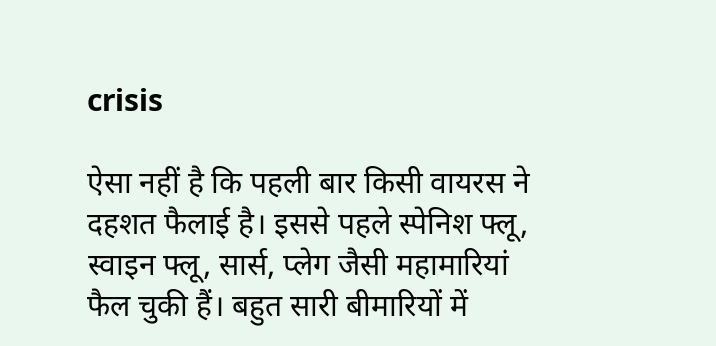crisis

ऐसा नहीं है कि पहली बार किसी वायरस ने दहशत फैलाई है। इससे पहले स्पेनिश फ्लू, स्वाइन फ्लू, सार्स, प्लेग जैसी महामारियां फैल चुकी हैं। बहुत सारी बीमारियों में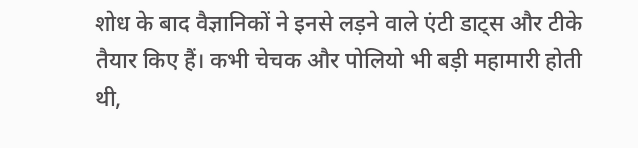शोध के बाद वैज्ञानिकों ने इनसे लड़ने वाले एंटी डाट्स और टीके तैयार किए हैं। कभी चेचक और पोलियो भी बड़ी महामारी होती थी,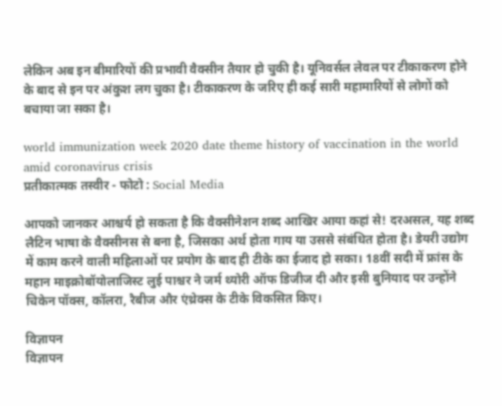लेकिन अब इन बीमारियों की प्रभावी वैक्सीन तैयार हो चुकी है। यूनिवर्सल लेवल पर टीकाकरण होने के बाद से इन पर अंकुश लग चुका है। टीकाकरण के जरिए ही कई सारी महामारियों से लोगों को बचाया जा सका है।

world immunization week 2020 date theme history of vaccination in the world amid coronavirus crisis
प्रतीकात्मक तस्वीर - फोटो : Social Media

आपको जानकर आश्चर्य हो सकता है कि वैक्सीनेशन शब्द आखिर आया कहां से! दरअसल, यह शब्द लैटिन भाषा के वैक्सीनस से बना है, जिसका अर्थ होता गाय या उससे संबंधित होता है। डेयरी उद्योग में काम करने वाली महिलाओं पर प्रयोग के बाद ही टीके का ईजाद हो सका। 18वीं सदी में फ्रांस के महान माइक्रोबॉयोलाजिस्ट लुई पाश्चर ने जर्म थ्योरी ऑफ डिजीज दी और इसी बुनियाद पर उन्होंने चिकेन पॉक्स, कॉलरा, रैबीज और एंथ्रेक्स के टीके विकसित किए।

विज्ञापन
विज्ञापन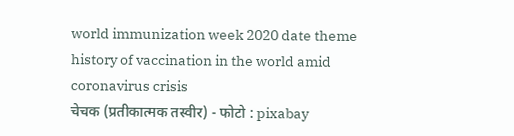world immunization week 2020 date theme history of vaccination in the world amid coronavirus crisis
चेचक (प्रतीकात्मक तस्वीर) - फोटो : pixabay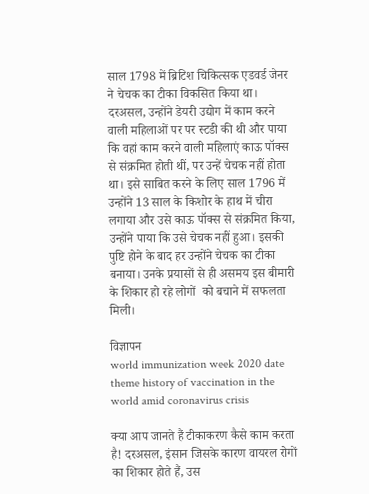साल 1798 में ब्रिटिश चिकित्सक एडवर्ड जेनर ने चेचक का टीका विकसित किया था। दरअसल, उन्होंने डेयरी उद्योग में काम करने वाली महिलाओं पर पर स्टडी की थी और पाया कि वहां काम करने वाली महिलाएं काऊ पॉक्स से संक्रमित होती थीं, पर उन्हें चेचक नहीं होता था। इसे साबित करने के लिए साल 1796 में उन्होंने 13 साल के किशोर के हाथ में चीरा लगाया और उसे काऊ पॉक्स से संक्रमित किया, उन्होंने पाया कि उसे चेचक नहीं हुआ। इसकी पुष्टि होने के बाद हर उन्होंने चेचक का टीका बनाया। उनके प्रयासों से ही असमय इस बीमारी के शिकार हो रहे लोगों  को बचाने में सफलता मिली।

विज्ञापन
world immunization week 2020 date theme history of vaccination in the world amid coronavirus crisis

क्या आप जानते हैं टीकाकरण कैसे काम करता है! दरअसल, इंसान जिसके कारण वायरल रोगों का शिकार होते हैं, उस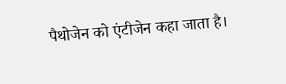पैथोजेन को एंटीजेन कहा जाता है।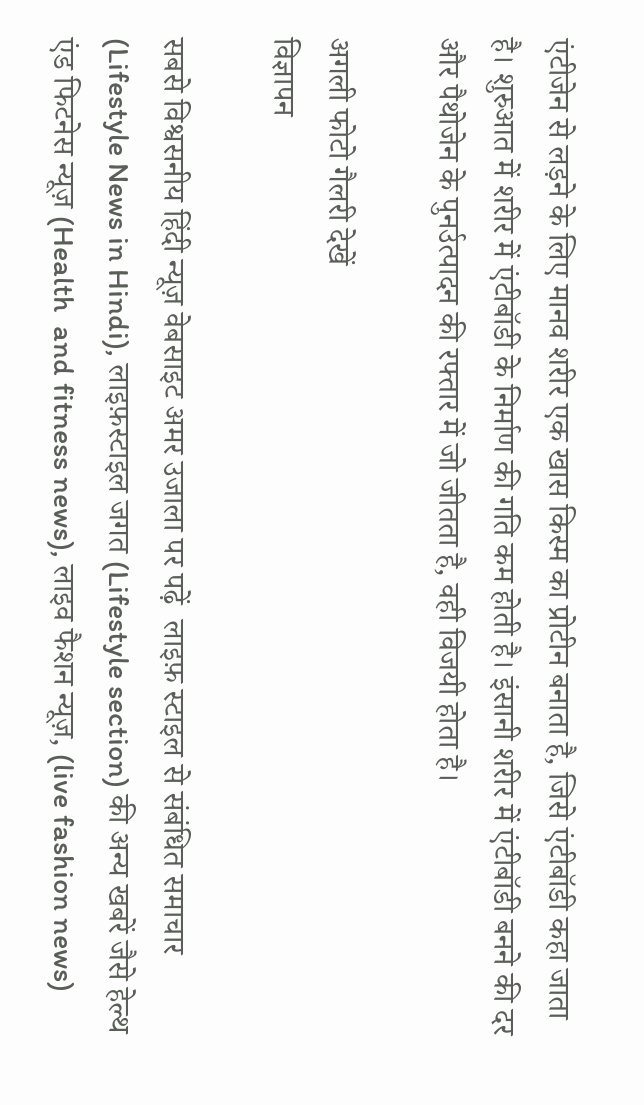एंटीजेन से लड़ने के लिए मानव शरीर एक खास किस्म का प्रोटीन बनाता है, जिसे एंटीबॉडी कहा जाता है। शुरुआत में शरीर में एंटीबॉडी के निर्माण की गति कम होती है। इंसानी शरीर में एंटीबॉडी बनने की दर और पैथोजेन के पुनर्उत्पादन की रफ्तार में जो जीतता है, वही विजयी होता है।

अगली फोटो गैलरी देखें
विज्ञापन

सबसे विश्वसनीय हिंदी न्यूज़ वेबसाइट अमर उजाला पर पढ़ें  लाइफ़ स्टाइल से संबंधित समाचार (Lifestyle News in Hindi), लाइफ़स्टाइल जगत (Lifestyle section) की अन्य खबरें जैसे हेल्थ एंड फिटनेस न्यूज़ (Health  and fitness news), लाइव फैशन न्यूज़, (live fashion news)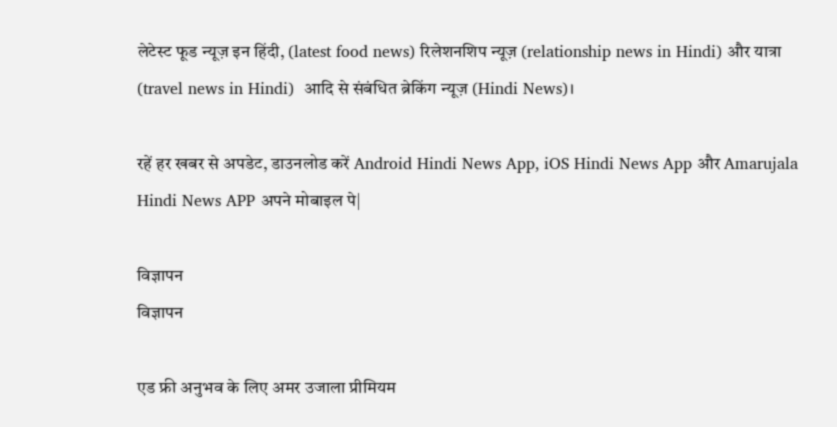लेटेस्ट फूड न्यूज़ इन हिंदी, (latest food news) रिलेशनशिप न्यूज़ (relationship news in Hindi) और यात्रा (travel news in Hindi)  आदि से संबंधित ब्रेकिंग न्यूज़ (Hindi News)।

रहें हर खबर से अपडेट, डाउनलोड करें Android Hindi News App, iOS Hindi News App और Amarujala Hindi News APP अपने मोबाइल पे|

विज्ञापन
विज्ञापन

एड फ्री अनुभव के लिए अमर उजाला प्रीमियम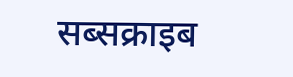सब्सक्राइब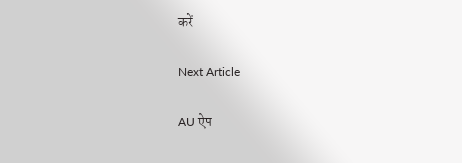करें

Next Article

AU ऐप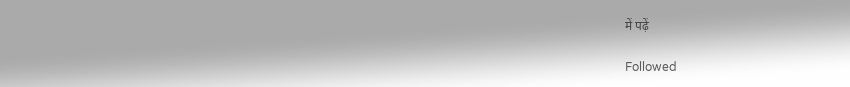में पढ़ें

Followed